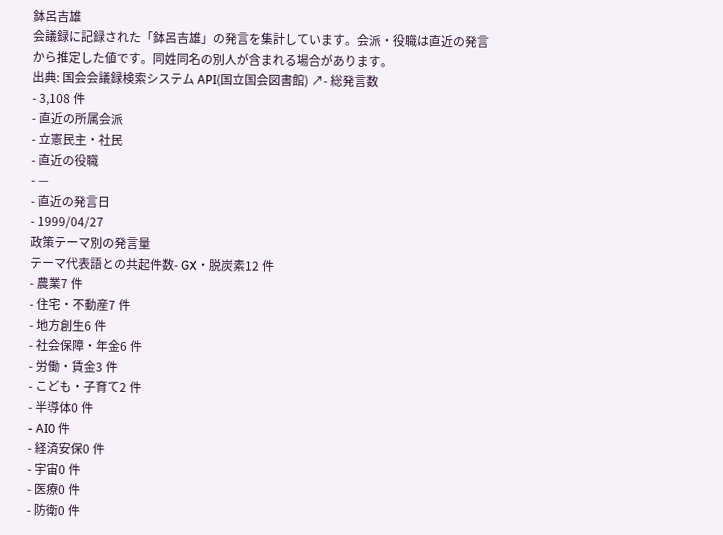鉢呂吉雄
会議録に記録された「鉢呂吉雄」の発言を集計しています。会派・役職は直近の発言から推定した値です。同姓同名の別人が含まれる場合があります。
出典: 国会会議録検索システム API(国立国会図書館) ↗- 総発言数
- 3,108 件
- 直近の所属会派
- 立憲民主・社民
- 直近の役職
- —
- 直近の発言日
- 1999/04/27
政策テーマ別の発言量
テーマ代表語との共起件数- GX・脱炭素12 件
- 農業7 件
- 住宅・不動産7 件
- 地方創生6 件
- 社会保障・年金6 件
- 労働・賃金3 件
- こども・子育て2 件
- 半導体0 件
- AI0 件
- 経済安保0 件
- 宇宙0 件
- 医療0 件
- 防衛0 件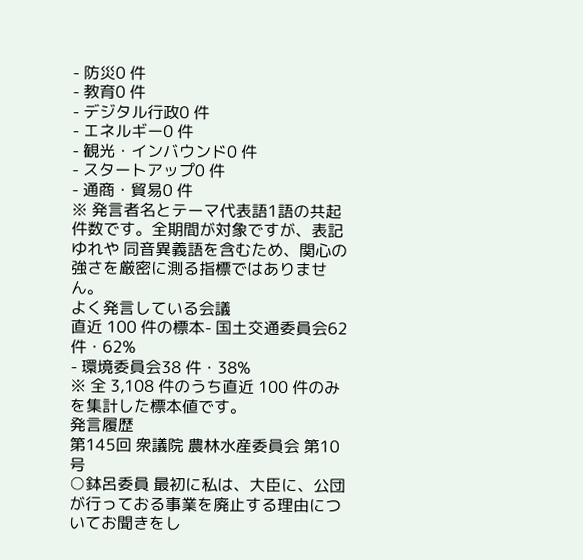- 防災0 件
- 教育0 件
- デジタル行政0 件
- エネルギー0 件
- 観光・インバウンド0 件
- スタートアップ0 件
- 通商・貿易0 件
※ 発言者名とテーマ代表語1語の共起件数です。全期間が対象ですが、表記ゆれや 同音異義語を含むため、関心の強さを厳密に測る指標ではありません。
よく発言している会議
直近 100 件の標本- 国土交通委員会62 件・62%
- 環境委員会38 件・38%
※ 全 3,108 件のうち直近 100 件のみを集計した標本値です。
発言履歴
第145回 衆議院 農林水産委員会 第10号
○鉢呂委員 最初に私は、大臣に、公団が行っておる事業を廃止する理由についてお聞きをし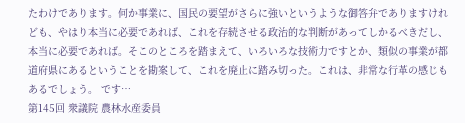たわけであります。何か事業に、国民の要望がさらに強いというような御答弁でありますけれども、やはり本当に必要であれば、これを存続させる政治的な判断があってしかるべきだし、本当に必要であれば。そこのところを踏まえて、いろいろな技術力ですとか、類似の事業が都道府県にあるということを勘案して、これを廃止に踏み切った。これは、非常な行革の感じもあるでしょう。 です…
第145回 衆議院 農林水産委員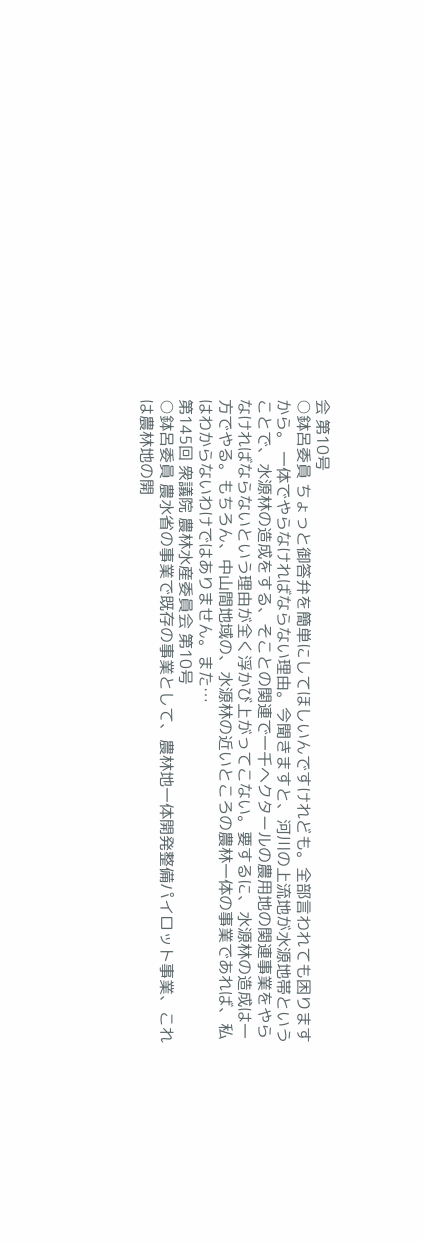会 第10号
○鉢呂委員 ちょっと御答弁を簡単にしてほしいんですけれども。全部言われても困りますから。 一体でやらなければならない理由。今聞きますと、河川の上流地が水源地帯ということで、水源林の造成をする、そことの関連で一千ヘクタールの農用地の関連事業をやらなければならないという理由が全く浮かび上がってこない。要するに、水源林の造成は一方でやる。もちろん、中山間地域の、水源林の近いところの農林一体の事業であれば、私はわからないわけではありません。また…
第145回 衆議院 農林水産委員会 第10号
○鉢呂委員 農水省の事業で既存の事業として、農林地一体開発整備パイロット事業、これは農林地の開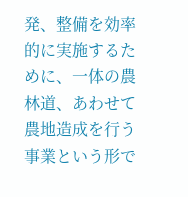発、整備を効率的に実施するために、一体の農林道、あわせて農地造成を行う事業という形で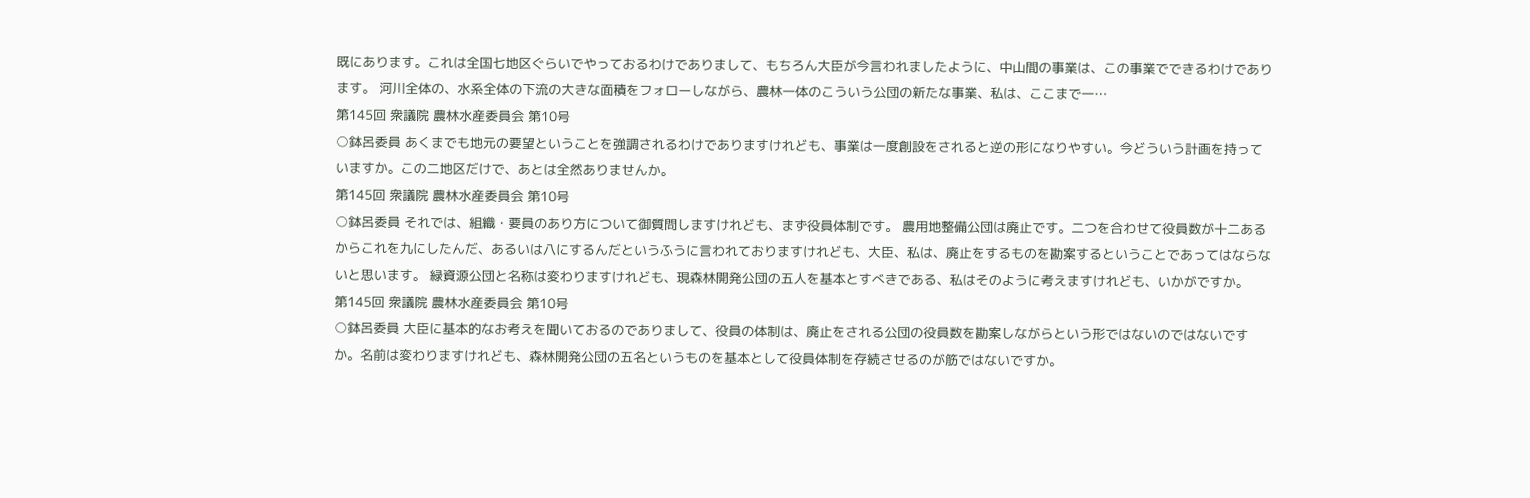既にあります。これは全国七地区ぐらいでやっておるわけでありまして、もちろん大臣が今言われましたように、中山間の事業は、この事業でできるわけであります。 河川全体の、水系全体の下流の大きな面積をフォローしながら、農林一体のこういう公団の新たな事業、私は、ここまで一…
第145回 衆議院 農林水産委員会 第10号
○鉢呂委員 あくまでも地元の要望ということを強調されるわけでありますけれども、事業は一度創設をされると逆の形になりやすい。今どういう計画を持っていますか。この二地区だけで、あとは全然ありませんか。
第145回 衆議院 農林水産委員会 第10号
○鉢呂委員 それでは、組織・要員のあり方について御質問しますけれども、まず役員体制です。 農用地整備公団は廃止です。二つを合わせて役員数が十二あるからこれを九にしたんだ、あるいは八にするんだというふうに言われておりますけれども、大臣、私は、廃止をするものを勘案するということであってはならないと思います。 緑資源公団と名称は変わりますけれども、現森林開発公団の五人を基本とすべきである、私はそのように考えますけれども、いかがですか。
第145回 衆議院 農林水産委員会 第10号
○鉢呂委員 大臣に基本的なお考えを聞いておるのでありまして、役員の体制は、廃止をされる公団の役員数を勘案しながらという形ではないのではないですか。名前は変わりますけれども、森林開発公団の五名というものを基本として役員体制を存続させるのが筋ではないですか。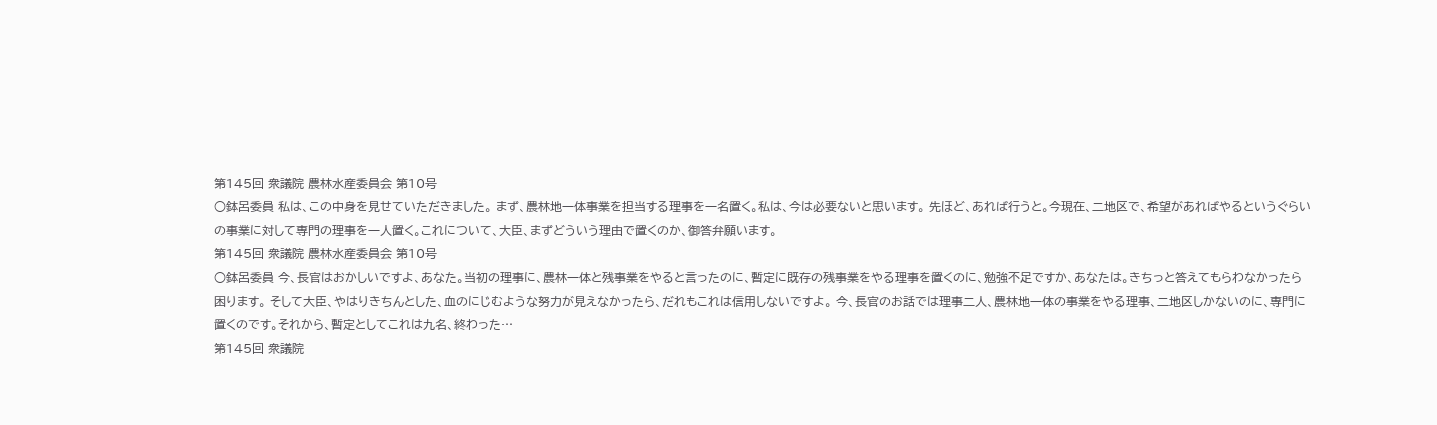第145回 衆議院 農林水産委員会 第10号
○鉢呂委員 私は、この中身を見せていただきました。 まず、農林地一体事業を担当する理事を一名置く。私は、今は必要ないと思います。 先ほど、あれば行うと。今現在、二地区で、希望があればやるというぐらいの事業に対して専門の理事を一人置く。これについて、大臣、まずどういう理由で置くのか、御答弁願います。
第145回 衆議院 農林水産委員会 第10号
○鉢呂委員 今、長官はおかしいですよ、あなた。当初の理事に、農林一体と残事業をやると言ったのに、暫定に既存の残事業をやる理事を置くのに、勉強不足ですか、あなたは。きちっと答えてもらわなかったら困ります。 そして大臣、やはりきちんとした、血のにじむような努力が見えなかったら、だれもこれは信用しないですよ。 今、長官のお話では理事二人、農林地一体の事業をやる理事、二地区しかないのに、専門に置くのです。それから、暫定としてこれは九名、終わった…
第145回 衆議院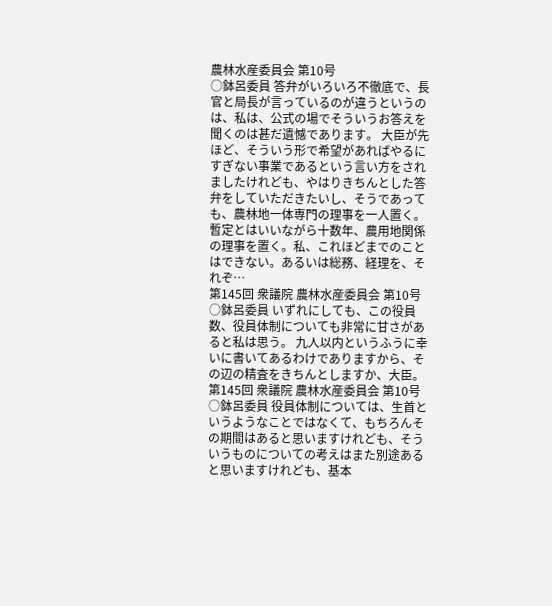農林水産委員会 第10号
○鉢呂委員 答弁がいろいろ不徹底で、長官と局長が言っているのが違うというのは、私は、公式の場でそういうお答えを聞くのは甚だ遺憾であります。 大臣が先ほど、そういう形で希望があればやるにすぎない事業であるという言い方をされましたけれども、やはりきちんとした答弁をしていただきたいし、そうであっても、農林地一体専門の理事を一人置く。暫定とはいいながら十数年、農用地関係の理事を置く。私、これほどまでのことはできない。あるいは総務、経理を、それぞ…
第145回 衆議院 農林水産委員会 第10号
○鉢呂委員 いずれにしても、この役員数、役員体制についても非常に甘さがあると私は思う。 九人以内というふうに幸いに書いてあるわけでありますから、その辺の精査をきちんとしますか、大臣。
第145回 衆議院 農林水産委員会 第10号
○鉢呂委員 役員体制については、生首というようなことではなくて、もちろんその期間はあると思いますけれども、そういうものについての考えはまた別途あると思いますけれども、基本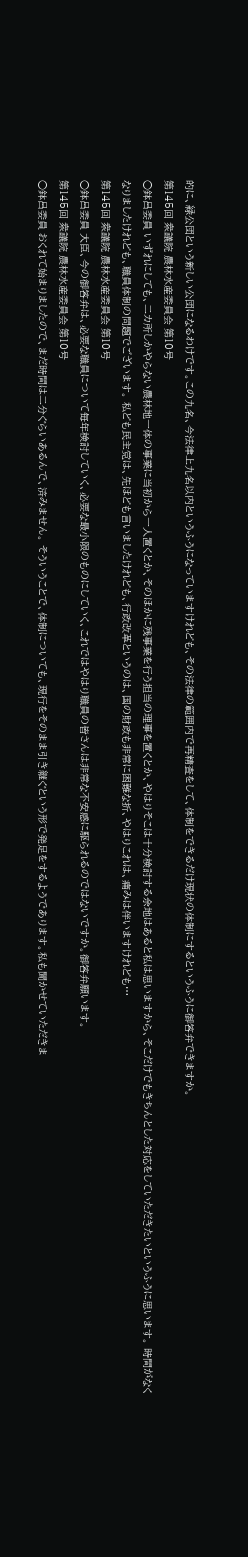的に、緑公団という新しい公団になるわけです。この九名、今法律上九名以内というふうになっていますけれども、その法律の範囲内で再精査をして、体制をできるだけ現状の体制にするというふうに御答弁できますか。
第145回 衆議院 農林水産委員会 第10号
○鉢呂委員 いずれにしても、二カ所しかやらない農林地一体の事業に当初から一人置くとか、そのほかに残事業を行う担当の理事を置くとか、やはりそこは十分検討する余地はあると私は思いますから、そこだけでもきちんとした対応をしていただきたいというふうに思います。 時間がなくなりましたけれども、職員体制の問題でございます。 私ども民主党は、先ほども言いましたけれども、行政改革というのは、国の財政も非常に困難な折、やはりこれは、痛みは伴いますけれども…
第145回 衆議院 農林水産委員会 第10号
○鉢呂委員 大臣、今の御答弁は、必要な職員について毎年検討していく、必要な最小限のものにしていく、これではやはり職員の皆さんは非常な不安感に駆られるのではないですか。御答弁願います。
第145回 衆議院 農林水産委員会 第10号
○鉢呂委員 おくれて始まりましたので、まだ時間は二分ぐらいあるんで、済みません。 そういうことで、体制についても、現行をそのまま引き継ぐという形で発足をするようであります。私も聞かせていただきま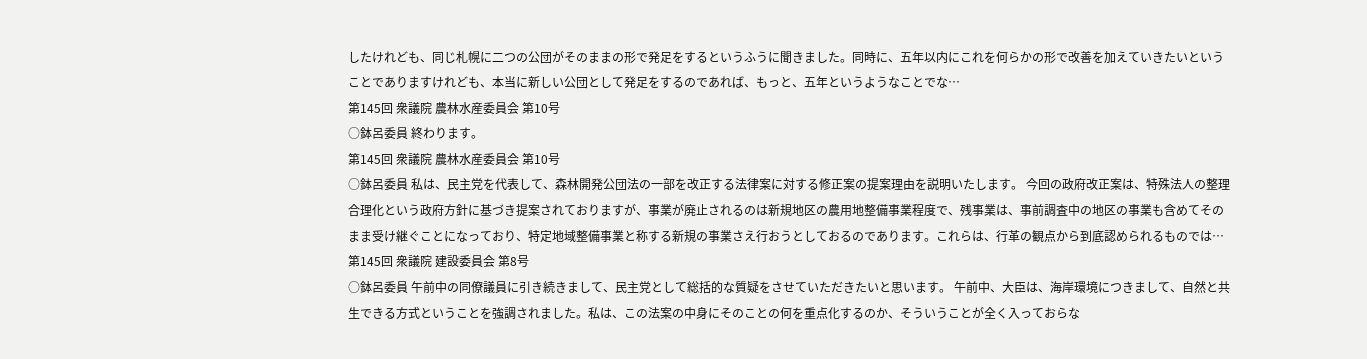したけれども、同じ札幌に二つの公団がそのままの形で発足をするというふうに聞きました。同時に、五年以内にこれを何らかの形で改善を加えていきたいということでありますけれども、本当に新しい公団として発足をするのであれば、もっと、五年というようなことでな…
第145回 衆議院 農林水産委員会 第10号
○鉢呂委員 終わります。
第145回 衆議院 農林水産委員会 第10号
○鉢呂委員 私は、民主党を代表して、森林開発公団法の一部を改正する法律案に対する修正案の提案理由を説明いたします。 今回の政府改正案は、特殊法人の整理合理化という政府方針に基づき提案されておりますが、事業が廃止されるのは新規地区の農用地整備事業程度で、残事業は、事前調査中の地区の事業も含めてそのまま受け継ぐことになっており、特定地域整備事業と称する新規の事業さえ行おうとしておるのであります。これらは、行革の観点から到底認められるものでは…
第145回 衆議院 建設委員会 第8号
○鉢呂委員 午前中の同僚議員に引き続きまして、民主党として総括的な質疑をさせていただきたいと思います。 午前中、大臣は、海岸環境につきまして、自然と共生できる方式ということを強調されました。私は、この法案の中身にそのことの何を重点化するのか、そういうことが全く入っておらな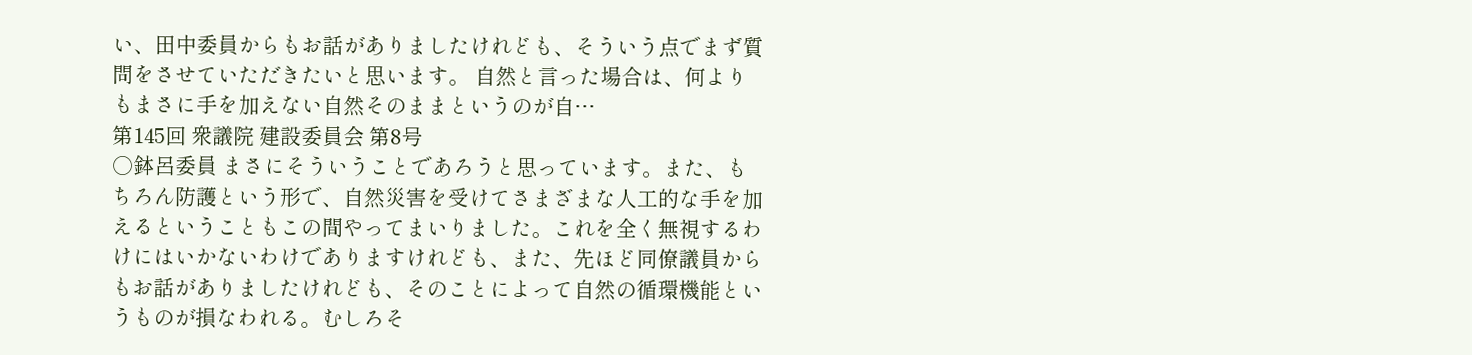い、田中委員からもお話がありましたけれども、そういう点でまず質問をさせていただきたいと思います。 自然と言った場合は、何よりもまさに手を加えない自然そのままというのが自…
第145回 衆議院 建設委員会 第8号
○鉢呂委員 まさにそういうことであろうと思っています。また、もちろん防護という形で、自然災害を受けてさまざまな人工的な手を加えるということもこの間やってまいりました。これを全く無視するわけにはいかないわけでありますけれども、また、先ほど同僚議員からもお話がありましたけれども、そのことによって自然の循環機能というものが損なわれる。むしろそ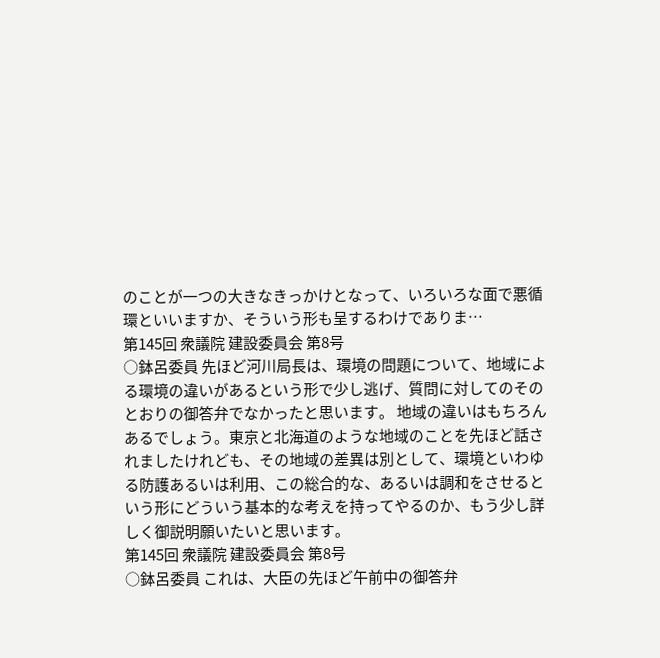のことが一つの大きなきっかけとなって、いろいろな面で悪循環といいますか、そういう形も呈するわけでありま…
第145回 衆議院 建設委員会 第8号
○鉢呂委員 先ほど河川局長は、環境の問題について、地域による環境の違いがあるという形で少し逃げ、質問に対してのそのとおりの御答弁でなかったと思います。 地域の違いはもちろんあるでしょう。東京と北海道のような地域のことを先ほど話されましたけれども、その地域の差異は別として、環境といわゆる防護あるいは利用、この総合的な、あるいは調和をさせるという形にどういう基本的な考えを持ってやるのか、もう少し詳しく御説明願いたいと思います。
第145回 衆議院 建設委員会 第8号
○鉢呂委員 これは、大臣の先ほど午前中の御答弁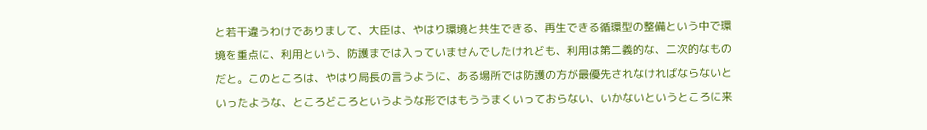と若干違うわけでありまして、大臣は、やはり環境と共生できる、再生できる循環型の整備という中で環境を重点に、利用という、防護までは入っていませんでしたけれども、利用は第二義的な、二次的なものだと。このところは、やはり局長の言うように、ある場所では防護の方が最優先されなければならないといったような、ところどころというような形ではもううまくいっておらない、いかないというところに来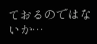ておるのではないか…